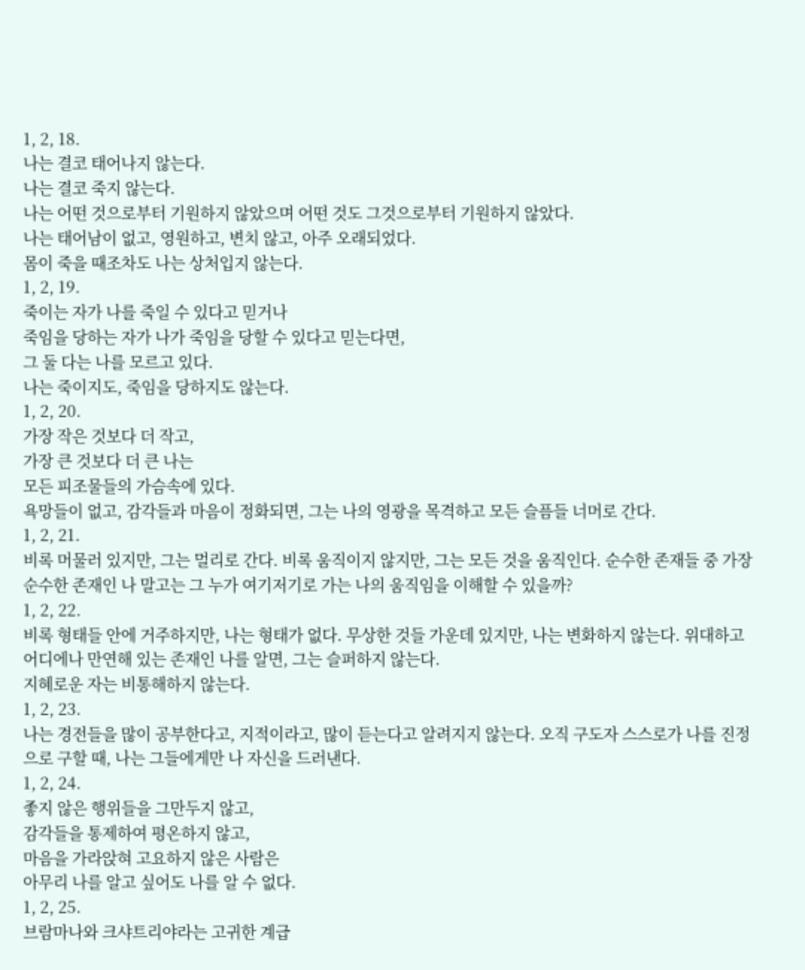1, 2, 18.
나는 결코 태어나지 않는다.
나는 결코 죽지 않는다.
나는 어떤 것으로부터 기원하지 않았으며 어떤 것도 그것으로부터 기원하지 않았다.
나는 태어남이 없고, 영원하고, 변치 않고, 아주 오래되었다.
몸이 죽을 때조차도 나는 상처입지 않는다.
1, 2, 19.
죽이는 자가 나를 죽일 수 있다고 믿거나
죽임을 당하는 자가 나가 죽임을 당할 수 있다고 믿는다면,
그 둘 다는 나를 모르고 있다.
나는 죽이지도, 죽임을 당하지도 않는다.
1, 2, 20.
가장 작은 것보다 더 작고,
가장 큰 것보다 더 큰 나는
모든 피조물들의 가슴속에 있다.
욕망들이 없고, 감각들과 마음이 정화되면, 그는 나의 영광을 목격하고 모든 슬픔들 너머로 간다.
1, 2, 21.
비록 머물러 있지만, 그는 멀리로 간다. 비록 움직이지 않지만, 그는 모든 것을 움직인다. 순수한 존재들 중 가장 순수한 존재인 나 말고는 그 누가 여기저기로 가는 나의 움직임을 이해할 수 있을까?
1, 2, 22.
비록 형태들 안에 거주하지만, 나는 형태가 없다. 무상한 것들 가운데 있지만, 나는 변화하지 않는다. 위대하고 어디에나 만연해 있는 존재인 나를 알면, 그는 슬퍼하지 않는다.
지혜로운 자는 비통해하지 않는다.
1, 2, 23.
나는 경전들을 많이 공부한다고, 지적이라고, 많이 듣는다고 알려지지 않는다. 오직 구도자 스스로가 나를 진정으로 구할 때, 나는 그들에게만 나 자신을 드러낸다.
1, 2, 24.
좋지 않은 행위들을 그만두지 않고,
감각들을 통제하여 평온하지 않고,
마음을 가라앉혀 고요하지 않은 사람은
아무리 나를 알고 싶어도 나를 알 수 없다.
1, 2, 25.
브람마나와 크샤트리야라는 고귀한 계급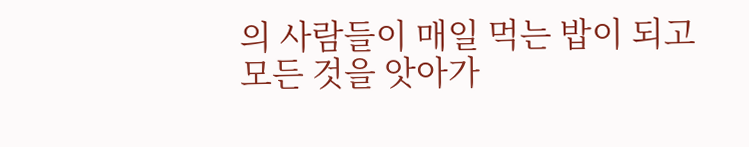의 사람들이 매일 먹는 밥이 되고
모든 것을 앗아가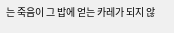는 죽음이 그 밥에 얻는 카레가 되지 않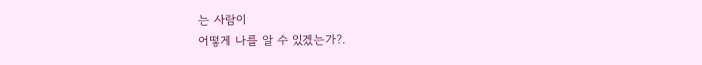는 사람이
어떻게 나를 알 수 있겠는가?.